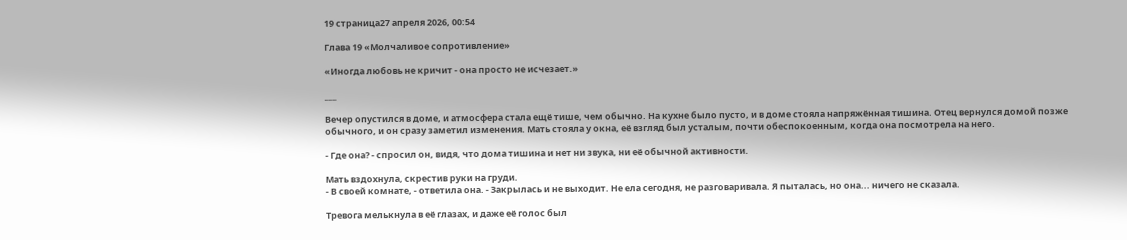19 страница27 апреля 2026, 00:54

Глава 19 «Молчаливое сопротивление»

«Иногда любовь не кричит - она просто не исчезает.»

___

Вечер опустился в доме, и атмосфера стала ещё тише, чем обычно. На кухне было пусто, и в доме стояла напряжённая тишина. Отец вернулся домой позже обычного, и он сразу заметил изменения. Мать стояла у окна, её взгляд был усталым, почти обеспокоенным, когда она посмотрела на него.

- Где она? - спросил он, видя, что дома тишина и нет ни звука, ни её обычной активности.

Мать вздохнула, скрестив руки на груди.
- В своей комнате, - ответила она. - Закрылась и не выходит. Не ела сегодня, не разговаривала. Я пыталась, но она... ничего не сказала.

Тревога мелькнула в её глазах, и даже её голос был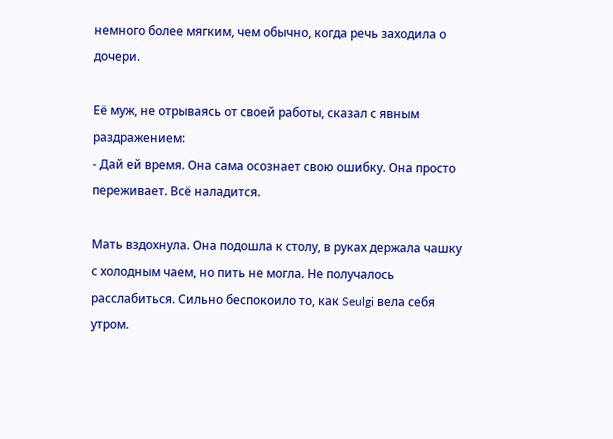немного более мягким, чем обычно, когда речь заходила о дочери.

Её муж, не отрываясь от своей работы, сказал с явным раздражением:
- Дай ей время. Она сама осознает свою ошибку. Она просто переживает. Всё наладится.

Мать вздохнула. Она подошла к столу, в руках держала чашку с холодным чаем, но пить не могла. Не получалось расслабиться. Сильно беспокоило то, как Seulgi вела себя утром.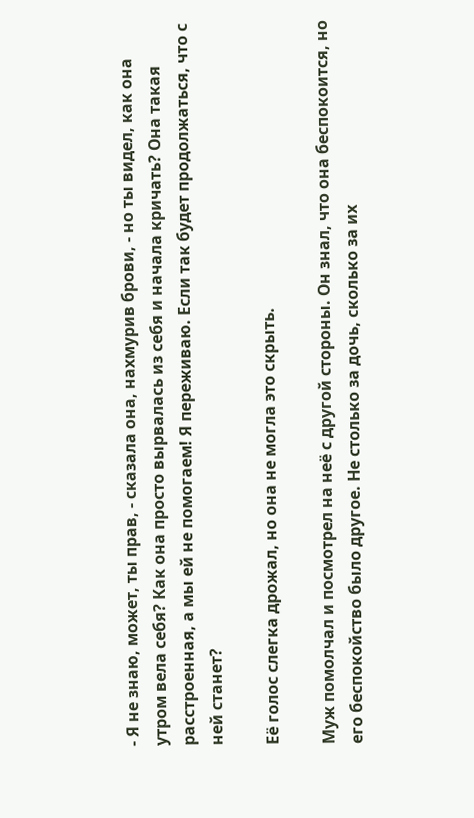- Я не знаю, может, ты прав, - сказала она, нахмурив брови, - но ты видел, как она утром вела себя? Как она просто вырвалась из себя и начала кричать? Она такая расстроенная, а мы ей не помогаем! Я переживаю. Если так будет продолжаться, что с ней станет?

Её голос слегка дрожал, но она не могла это скрыть.

Муж помолчал и посмотрел на неё с другой стороны. Он знал, что она беспокоится, но его беспокойство было другое. Не столько за дочь, сколько за их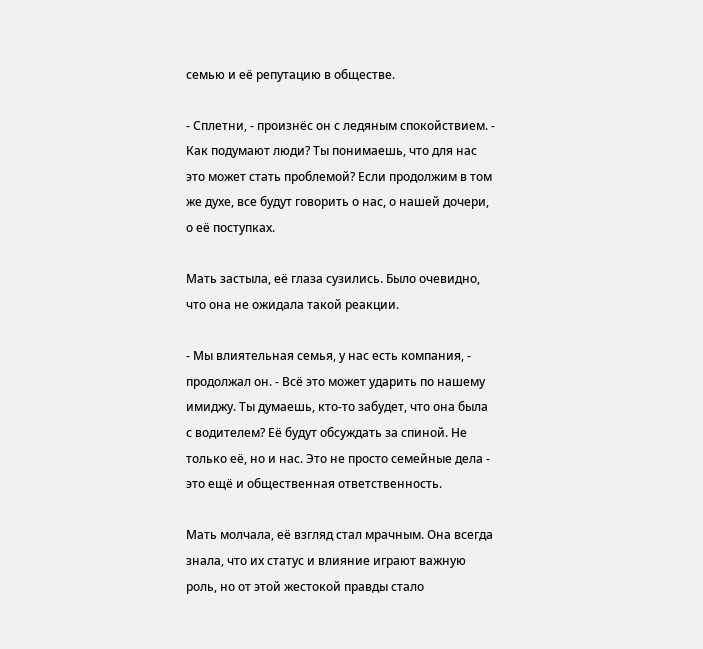семью и её репутацию в обществе.

- Сплетни, - произнёс он с ледяным спокойствием. - Как подумают люди? Ты понимаешь, что для нас это может стать проблемой? Если продолжим в том же духе, все будут говорить о нас, о нашей дочери, о её поступках.

Мать застыла, её глаза сузились. Было очевидно, что она не ожидала такой реакции.

- Мы влиятельная семья, у нас есть компания, - продолжал он. - Всё это может ударить по нашему имиджу. Ты думаешь, кто-то забудет, что она была с водителем? Её будут обсуждать за спиной. Не только её, но и нас. Это не просто семейные дела - это ещё и общественная ответственность.

Мать молчала, её взгляд стал мрачным. Она всегда знала, что их статус и влияние играют важную роль, но от этой жестокой правды стало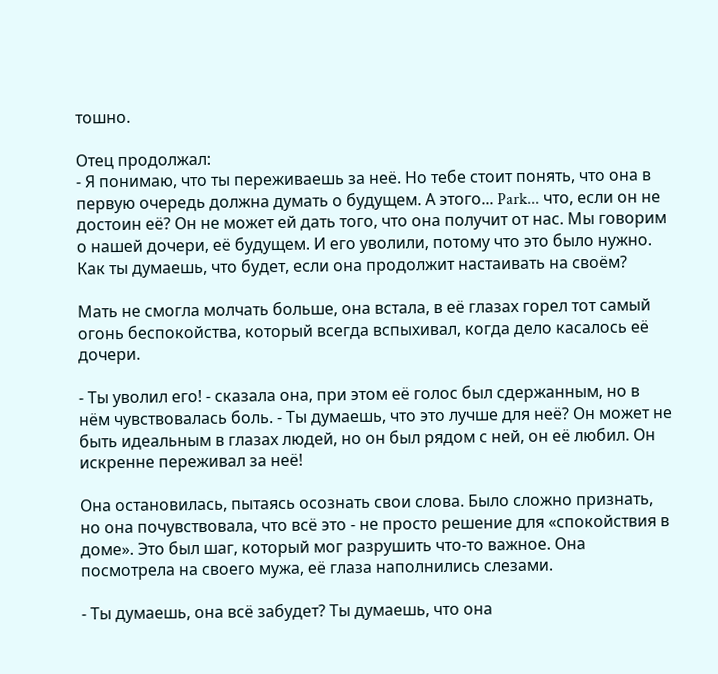тошно.

Отец продолжал:
- Я понимаю, что ты переживаешь за неё. Но тебе стоит понять, что она в первую очередь должна думать о будущем. А этого... Park... что, если он не достоин её? Он не может ей дать того, что она получит от нас. Мы говорим о нашей дочери, её будущем. И его уволили, потому что это было нужно. Как ты думаешь, что будет, если она продолжит настаивать на своём?

Мать не смогла молчать больше, она встала, в её глазах горел тот самый огонь беспокойства, который всегда вспыхивал, когда дело касалось её дочери.

- Ты уволил его! - сказала она, при этом её голос был сдержанным, но в нём чувствовалась боль. - Ты думаешь, что это лучше для неё? Он может не быть идеальным в глазах людей, но он был рядом с ней, он её любил. Он искренне переживал за неё!

Она остановилась, пытаясь осознать свои слова. Было сложно признать, но она почувствовала, что всё это - не просто решение для «спокойствия в доме». Это был шаг, который мог разрушить что-то важное. Она посмотрела на своего мужа, её глаза наполнились слезами.

- Ты думаешь, она всё забудет? Ты думаешь, что она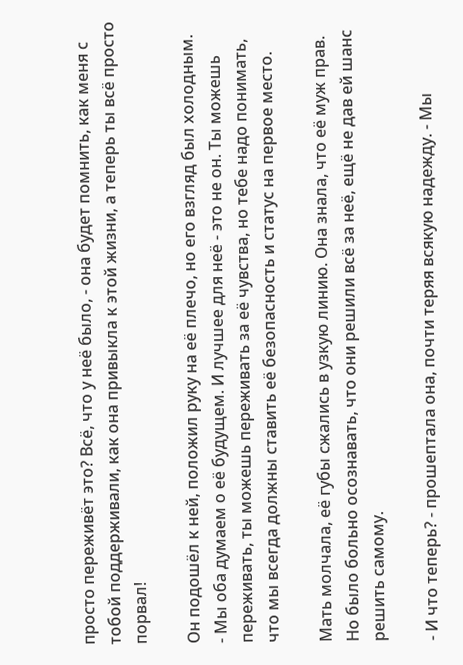просто переживёт это? Всё, что у неё было, - она будет помнить, как меня с тобой поддерживали, как она привыкла к этой жизни, а теперь ты всё просто порвал!

Он подошёл к ней, положил руку на её плечо, но его взгляд был холодным.
- Мы оба думаем о её будущем. И лучшее для неё - это не он. Ты можешь переживать, ты можешь переживать за её чувства, но тебе надо понимать, что мы всегда должны ставить её безопасность и статус на первое место.

Мать молчала, её губы сжались в узкую линию. Она знала, что её муж прав. Но было больно осознавать, что они решили всё за неё, ещё не дав ей шанс решить самому.

- И что теперь? - прошептала она, почти теряя всякую надежду. - Мы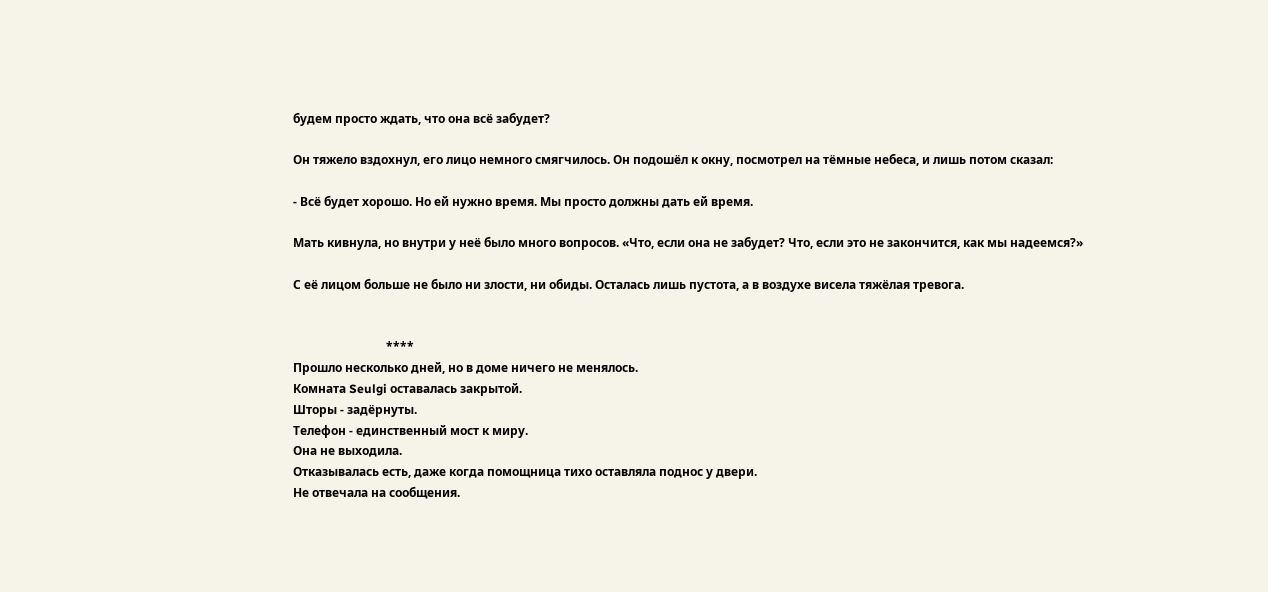будем просто ждать, что она всё забудет?

Он тяжело вздохнул, его лицо немного смягчилось. Он подошёл к окну, посмотрел на тёмные небеса, и лишь потом сказал:

- Всё будет хорошо. Но ей нужно время. Мы просто должны дать ей время.

Мать кивнула, но внутри у неё было много вопросов. «Что, если она не забудет? Что, если это не закончится, как мы надеемся?»

С её лицом больше не было ни злости, ни обиды. Осталась лишь пустота, а в воздухе висела тяжёлая тревога.


                               ****
Прошло несколько дней, но в доме ничего не менялось.
Комната Seulgi оставалась закрытой.
Шторы - задёрнуты.
Телефон - единственный мост к миру.
Она не выходила.
Отказывалась есть, даже когда помощница тихо оставляла поднос у двери.
Не отвечала на сообщения.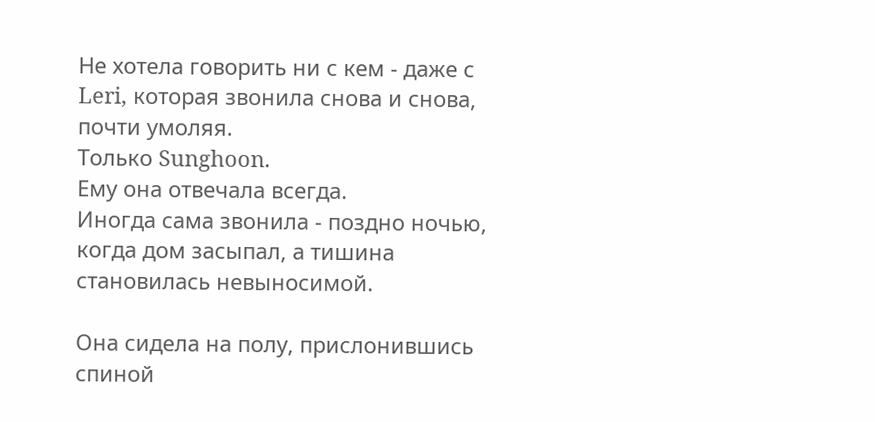Не хотела говорить ни с кем - даже с Leri, которая звонила снова и снова, почти умоляя.
Только Sunghoon.
Ему она отвечала всегда.
Иногда сама звонила - поздно ночью, когда дом засыпал, а тишина становилась невыносимой.

Она сидела на полу, прислонившись спиной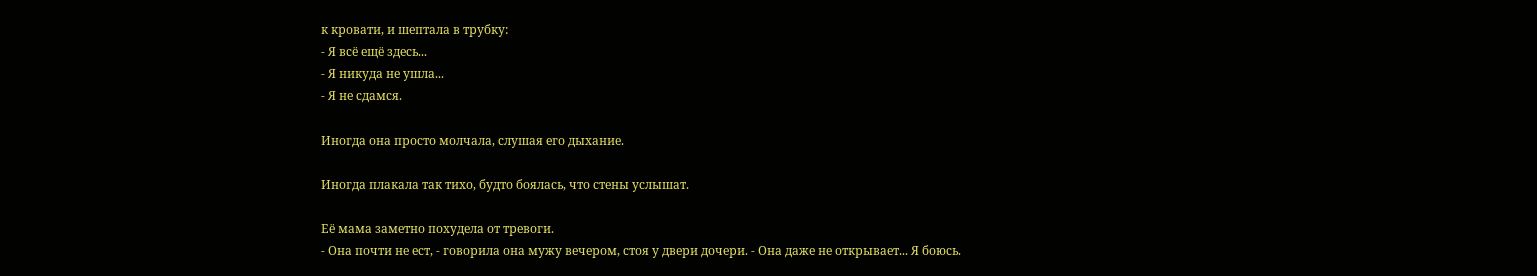к кровати, и шептала в трубку:
- Я всё ещё здесь...
- Я никуда не ушла...
- Я не сдамся.

Иногда она просто молчала, слушая его дыхание.

Иногда плакала так тихо, будто боялась, что стены услышат.

Её мама заметно похудела от тревоги.
- Она почти не ест, - говорила она мужу вечером, стоя у двери дочери. - Она даже не открывает... Я боюсь.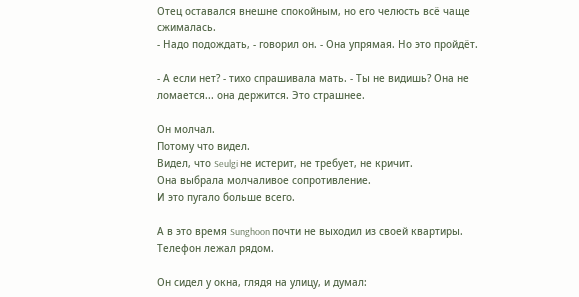Отец оставался внешне спокойным, но его челюсть всё чаще сжималась.
- Надо подождать, - говорил он. - Она упрямая. Но это пройдёт.

- А если нет? - тихо спрашивала мать. - Ты не видишь? Она не ломается... она держится. Это страшнее.

Он молчал.
Потому что видел.
Видел, что Seulgi не истерит, не требует, не кричит.
Она выбрала молчаливое сопротивление.
И это пугало больше всего.

А в это время Sunghoon почти не выходил из своей квартиры.
Телефон лежал рядом.

Он сидел у окна, глядя на улицу, и думал: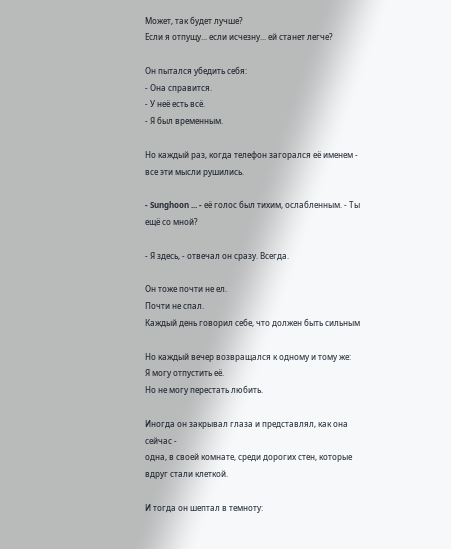Может, так будет лучше?
Если я отпущу... если исчезну... ей станет легче?

Он пытался убедить себя:
- Она справится.
- У неё есть всё.
- Я был временным.

Но каждый раз, когда телефон загорался её именем -
все эти мысли рушились.

- Sunghoon ... - её голос был тихим, ослабленным. - Ты ещё со мной?

- Я здесь, - отвечал он сразу. Всегда.

Он тоже почти не ел.
Почти не спал.
Каждый день говорил себе, что должен быть сильным

Но каждый вечер возвращался к одному и тому же:
Я могу отпустить её.
Но не могу перестать любить.

Иногда он закрывал глаза и представлял, как она сейчас -
одна, в своей комнате, среди дорогих стен, которые вдруг стали клеткой.

И тогда он шептал в темноту: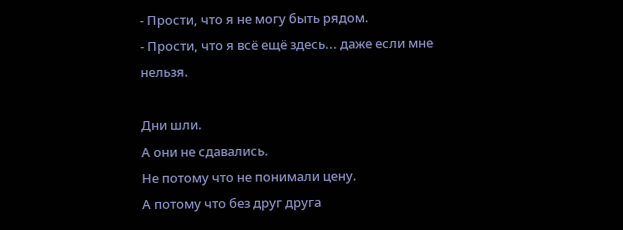- Прости, что я не могу быть рядом.
- Прости, что я всё ещё здесь... даже если мне нельзя.

Дни шли.
А они не сдавались.
Не потому что не понимали цену.
А потому что без друг друга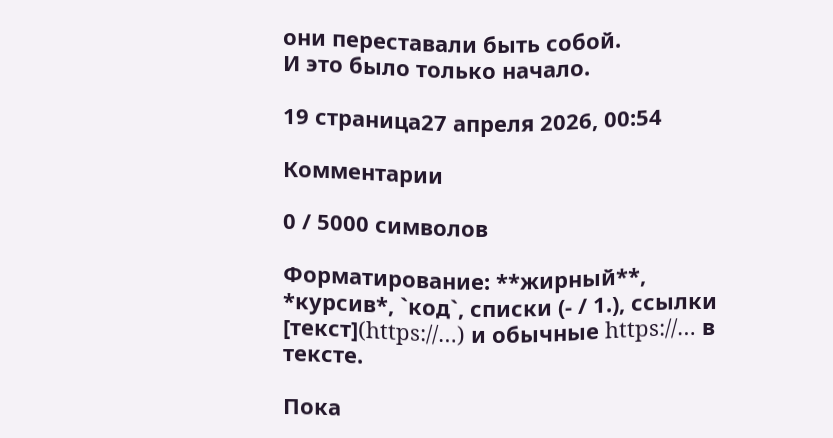они переставали быть собой.
И это было только начало.

19 страница27 апреля 2026, 00:54

Комментарии

0 / 5000 символов

Форматирование: **жирный**, *курсив*, `код`, списки (- / 1.), ссылки [текст](https://…) и обычные https://… в тексте.

Пока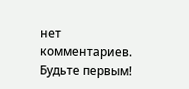нет комментариев. Будьте первым!